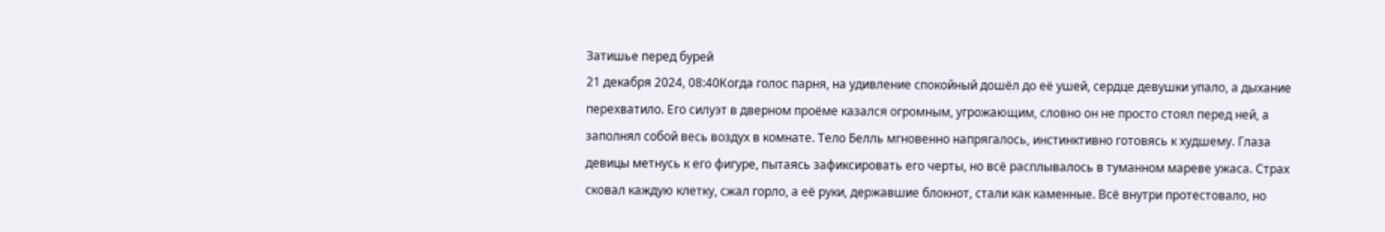Затишье перед бурей
21 декабря 2024, 08:40Когда голос парня, на удивление спокойный дошёл до её ушей, сердце девушки упало, а дыхание перехватило. Его силуэт в дверном проёме казался огромным, угрожающим, словно он не просто стоял перед ней, а заполнял собой весь воздух в комнате. Тело Белль мгновенно напрягалось, инстинктивно готовясь к худшему. Глаза девицы метнусь к его фигуре, пытаясь зафиксировать его черты, но всё расплывалось в туманном мареве ужаса. Страх сковал каждую клетку, сжал горло, а её руки, державшие блокнот, стали как каменные. Всё внутри протестовало, но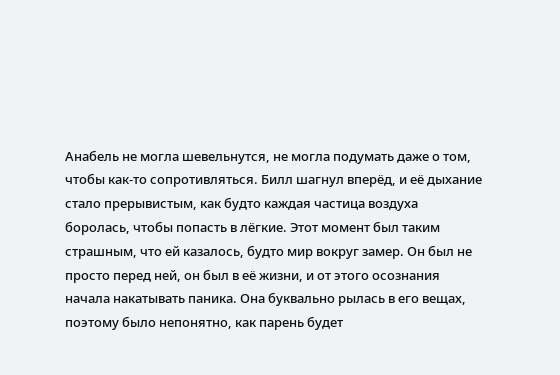Анабель не могла шевельнутся, не могла подумать даже о том, чтобы как-то сопротивляться. Билл шагнул вперёд, и её дыхание стало прерывистым, как будто каждая частица воздуха боролась, чтобы попасть в лёгкие. Этот момент был таким страшным, что ей казалось, будто мир вокруг замер. Он был не просто перед ней, он был в её жизни, и от этого осознания начала накатывать паника. Она буквально рылась в его вещах, поэтому было непонятно, как парень будет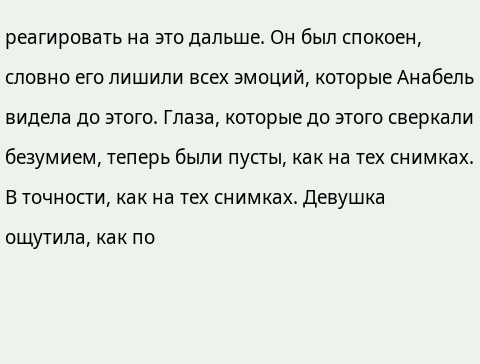реагировать на это дальше. Он был спокоен, словно его лишили всех эмоций, которые Анабель видела до этого. Глаза, которые до этого сверкали безумием, теперь были пусты, как на тех снимках. В точности, как на тех снимках. Девушка ощутила, как по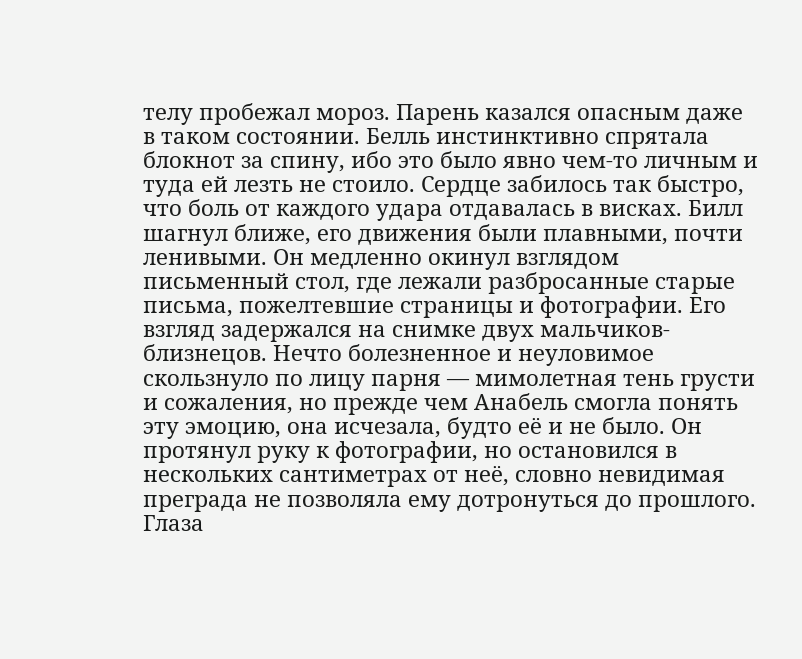телу пробежал мороз. Парень казался опасным даже в таком состоянии. Белль инстинктивно спрятала блокнот за спину, ибо это было явно чем-то личным и туда ей лезть не стоило. Сердце забилось так быстро, что боль от каждого удара отдавалась в висках. Билл шагнул ближе, его движения были плавными, почти ленивыми. Он медленно окинул взглядом письменный стол, где лежали разбросанные старые письма, пожелтевшие страницы и фотографии. Его взгляд задержался на снимке двух мальчиков-близнецов. Нечто болезненное и неуловимое скользнуло по лицу парня — мимолетная тень грусти и сожаления, но прежде чем Анабель смогла понять эту эмоцию, она исчезала, будто её и не было. Он протянул руку к фотографии, но остановился в нескольких сантиметрах от неё, словно невидимая преграда не позволяла ему дотронуться до прошлого. Глаза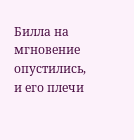Билла на мгновение опустились, и его плечи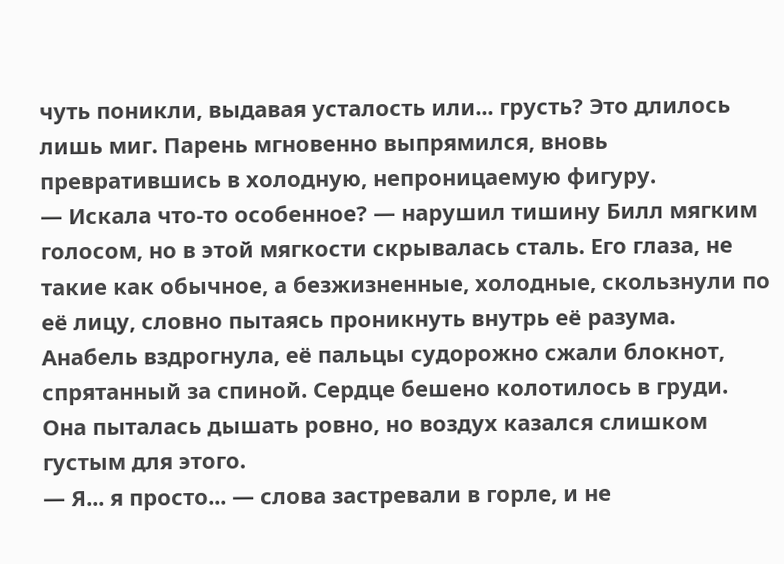чуть поникли, выдавая усталость или... грусть? Это длилось лишь миг. Парень мгновенно выпрямился, вновь превратившись в холодную, непроницаемую фигуру.
— Искала что-то особенное? — нарушил тишину Билл мягким голосом, но в этой мягкости скрывалась сталь. Его глаза, не такие как обычное, а безжизненные, холодные, скользнули по её лицу, словно пытаясь проникнуть внутрь её разума.
Анабель вздрогнула, её пальцы судорожно сжали блокнот, спрятанный за спиной. Сердце бешено колотилось в груди. Она пыталась дышать ровно, но воздух казался слишком густым для этого.
— Я... я просто... — слова застревали в горле, и не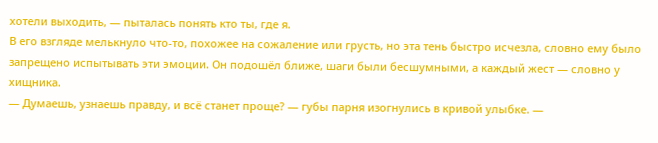хотели выходить, — пыталась понять кто ты, где я.
В его взгляде мелькнуло что-то, похожее на сожаление или грусть, но эта тень быстро исчезла, словно ему было запрещено испытывать эти эмоции. Он подошёл ближе, шаги были бесшумными, а каждый жест — словно у хищника.
— Думаешь, узнаешь правду, и всё станет проще? — губы парня изогнулись в кривой улыбке. —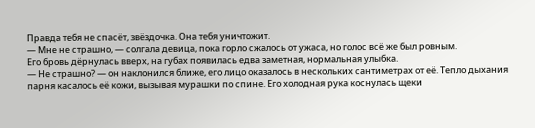Правда тебя не спасёт, звёздочка. Она тебя уничтожит.
— Мне не страшно, — солгала девица, пока горло сжалось от ужаса, но голос всё же был ровным.
Его бровь дёрнулась вверх, на губах появилась едва заметная, нормальная улыбка.
— Не страшно? — он наклонился ближе, его лицо оказалось в нескольких сантиметрах от её. Тепло дыхания парня касалось её кожи, вызывая мурашки по спине. Его холодная рука коснулась щеки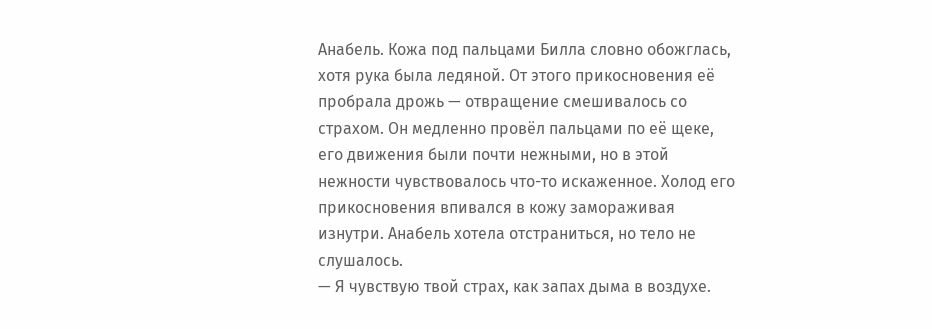Анабель. Кожа под пальцами Билла словно обожглась, хотя рука была ледяной. От этого прикосновения её пробрала дрожь — отвращение смешивалось со страхом. Он медленно провёл пальцами по её щеке, его движения были почти нежными, но в этой нежности чувствовалось что-то искаженное. Холод его прикосновения впивался в кожу замораживая изнутри. Анабель хотела отстраниться, но тело не слушалось.
— Я чувствую твой страх, как запах дыма в воздухе.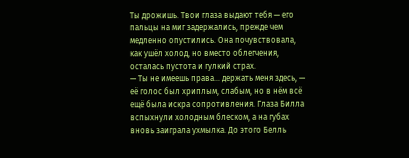Ты дрожишь. Твои глаза выдают тебя — его пальцы на миг задержались, прежде чем медленно опустились. Она почувствовала, как ушёл холод, но вместо облегчения, осталась пустота и гулкий страх.
— Ты не имеешь права... держать меня здесь, — её голос был хриплым, слабым, но в нём всё ещё была искра сопротивления. Глаза Билла вспыхнули холодным блеском, а на губах вновь заиграла ухмылка. До этого Белль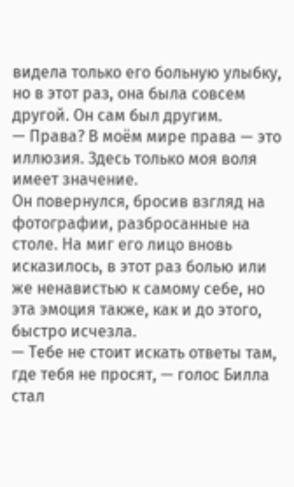видела только его больную улыбку, но в этот раз, она была совсем другой. Он сам был другим.
— Права? В моём мире права — это иллюзия. Здесь только моя воля имеет значение.
Он повернулся, бросив взгляд на фотографии, разбросанные на столе. На миг его лицо вновь исказилось, в этот раз болью или же ненавистью к самому себе, но эта эмоция также, как и до этого, быстро исчезла.
— Тебе не стоит искать ответы там, где тебя не просят, — голос Билла стал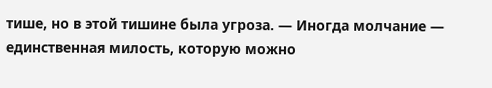тише, но в этой тишине была угроза. — Иногда молчание — единственная милость, которую можно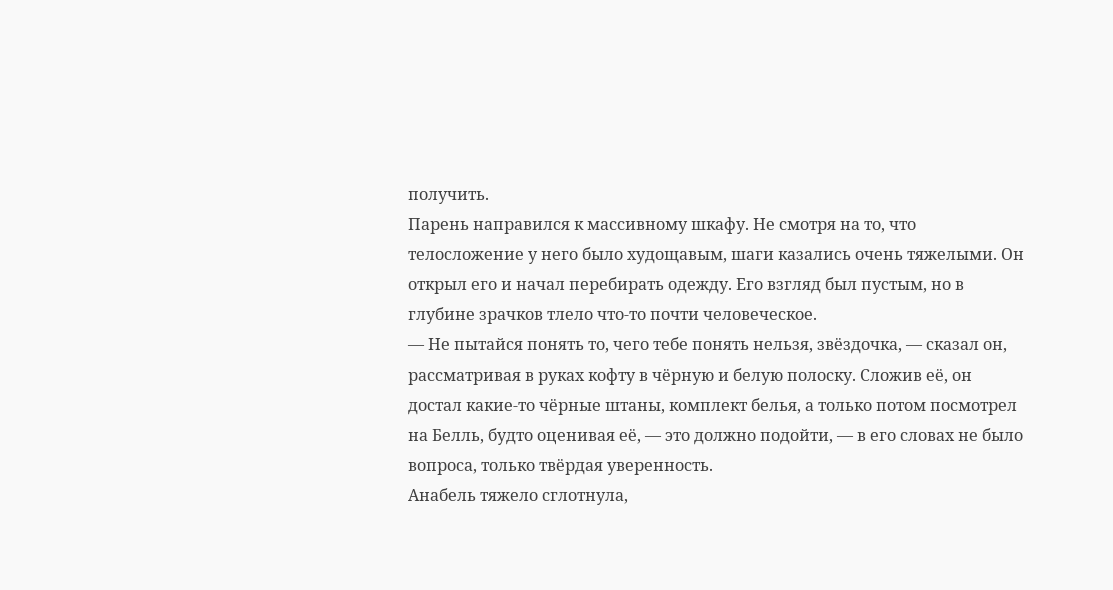получить.
Парень направился к массивному шкафу. Не смотря на то, что телосложение у него было худощавым, шаги казались очень тяжелыми. Он открыл его и начал перебирать одежду. Его взгляд был пустым, но в глубине зрачков тлело что-то почти человеческое.
— Не пытайся понять то, чего тебе понять нельзя, звёздочка, — сказал он, рассматривая в руках кофту в чёрную и белую полоску. Сложив её, он достал какие-то чёрные штаны, комплект белья, а только потом посмотрел на Белль, будто оценивая её, — это должно подойти, — в его словах не было вопроса, только твёрдая уверенность.
Анабель тяжело сглотнула,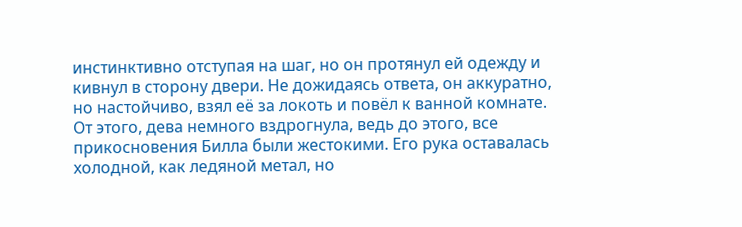инстинктивно отступая на шаг, но он протянул ей одежду и кивнул в сторону двери. Не дожидаясь ответа, он аккуратно, но настойчиво, взял её за локоть и повёл к ванной комнате. От этого, дева немного вздрогнула, ведь до этого, все прикосновения Билла были жестокими. Его рука оставалась холодной, как ледяной метал, но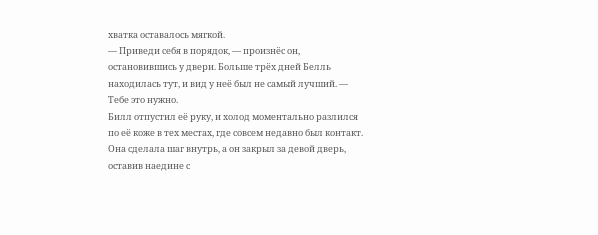хватка оставалось мягкой.
— Приведи себя в порядок, — произнёс он, остановившись у двери. Больше трёх дней Белль находилась тут, и вид у неё был не самый лучший. — Тебе это нужно.
Билл отпустил её руку, и холод моментально разлился по её коже в тех местах, где совсем недавно был контакт. Она сделала шаг внутрь, а он закрыл за девой дверь, оставив наедине с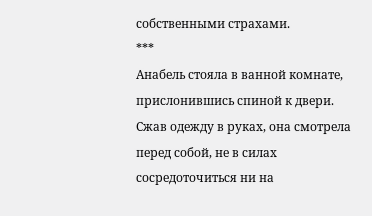собственными страхами.
***
Анабель стояла в ванной комнате, прислонившись спиной к двери. Сжав одежду в руках, она смотрела перед собой, не в силах сосредоточиться ни на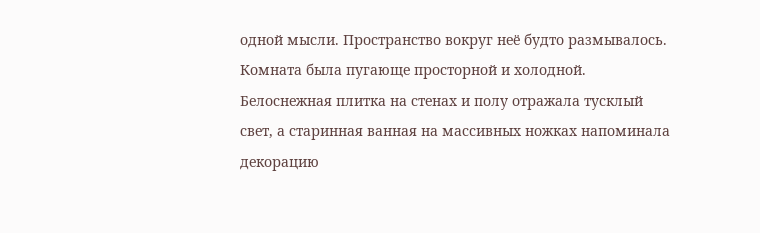одной мысли. Пространство вокруг неё будто размывалось. Комната была пугающе просторной и холодной. Белоснежная плитка на стенах и полу отражала тусклый свет, а старинная ванная на массивных ножках напоминала декорацию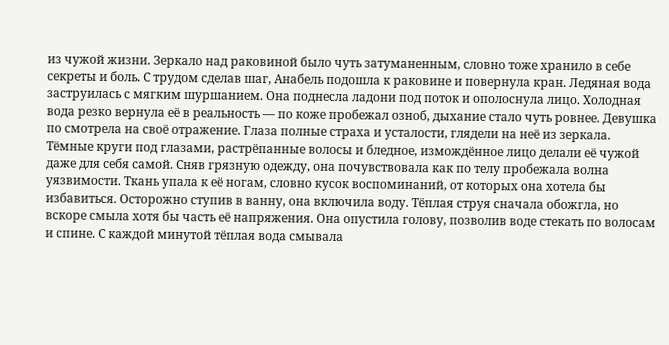из чужой жизни. Зеркало над раковиной было чуть затуманенным, словно тоже хранило в себе секреты и боль. С трудом сделав шаг, Анабель подошла к раковине и повернула кран. Ледяная вода заструилась с мягким шуршанием. Она поднесла ладони под поток и ополоснула лицо. Холодная вода резко вернула её в реальность — по коже пробежал озноб, дыхание стало чуть ровнее. Девушка по смотрела на своё отражение. Глаза полные страха и усталости, глядели на неё из зеркала. Тёмные круги под глазами, растрёпанные волосы и бледное, измождённое лицо делали её чужой даже для себя самой. Сняв грязную одежду, она почувствовала как по телу пробежала волна уязвимости. Ткань упала к её ногам, словно кусок воспоминаний, от которых она хотела бы избавиться. Осторожно ступив в ванну, она включила воду. Тёплая струя сначала обожгла, но вскоре смыла хотя бы часть её напряжения. Она опустила голову, позволив воде стекать по волосам и спине. С каждой минутой тёплая вода смывала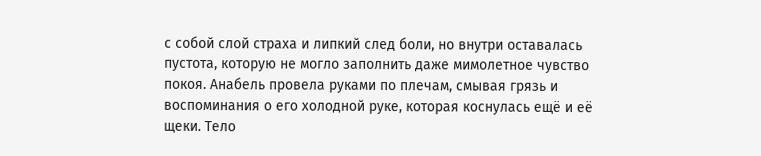с собой слой страха и липкий след боли, но внутри оставалась пустота, которую не могло заполнить даже мимолетное чувство покоя. Анабель провела руками по плечам, смывая грязь и воспоминания о его холодной руке, которая коснулась ещё и её щеки. Тело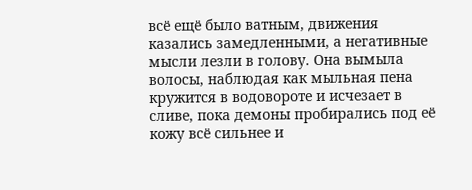всё ещё было ватным, движения казались замедленными, а негативные мысли лезли в голову. Она вымыла волосы, наблюдая как мыльная пена кружится в водовороте и исчезает в сливе, пока демоны пробирались под её кожу всё сильнее и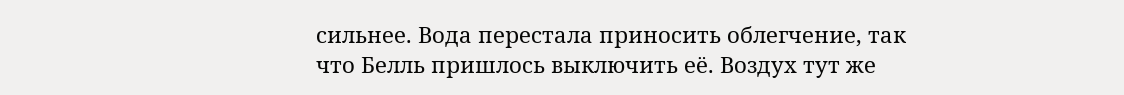сильнее. Вода перестала приносить облегчение, так что Белль пришлось выключить её. Воздух тут же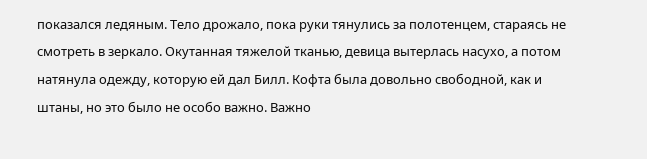показался ледяным. Тело дрожало, пока руки тянулись за полотенцем, стараясь не смотреть в зеркало. Окутанная тяжелой тканью, девица вытерлась насухо, а потом натянула одежду, которую ей дал Билл. Кофта была довольно свободной, как и штаны, но это было не особо важно. Важно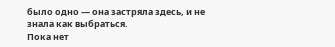было одно — она застряла здесь, и не знала как выбраться.
Пока нет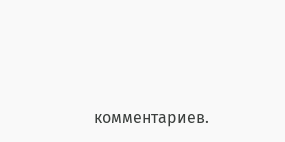комментариев.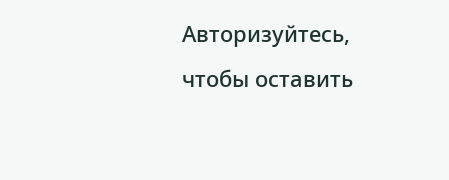Авторизуйтесь, чтобы оставить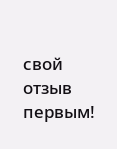свой отзыв первым!